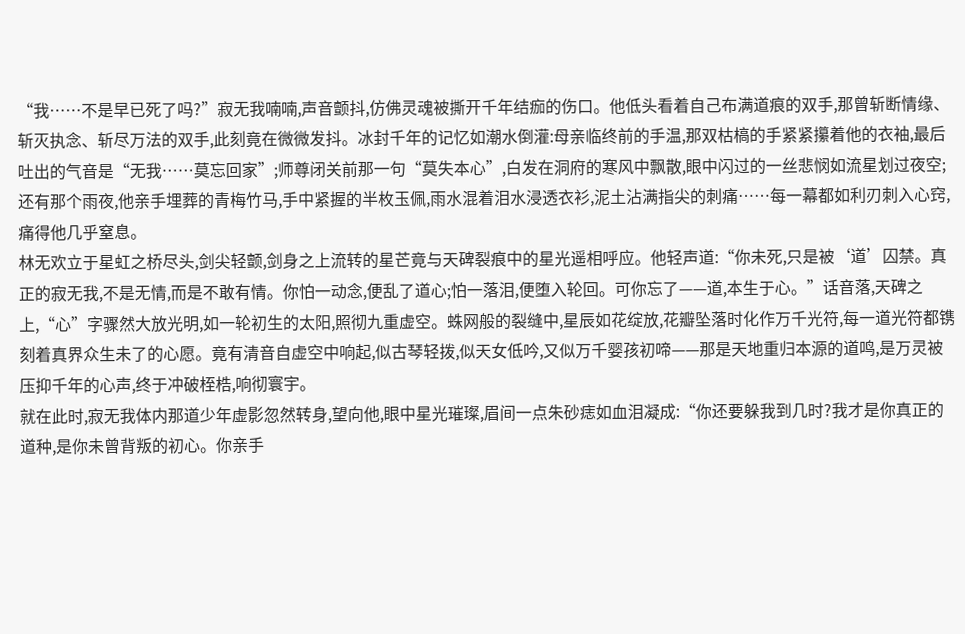“我……不是早已死了吗?”寂无我喃喃,声音颤抖,仿佛灵魂被撕开千年结痂的伤口。他低头看着自己布满道痕的双手,那曾斩断情缘、斩灭执念、斩尽万法的双手,此刻竟在微微发抖。冰封千年的记忆如潮水倒灌:母亲临终前的手温,那双枯槁的手紧紧攥着他的衣袖,最后吐出的气音是“无我……莫忘回家”;师尊闭关前那一句“莫失本心”,白发在洞府的寒风中飘散,眼中闪过的一丝悲悯如流星划过夜空;还有那个雨夜,他亲手埋葬的青梅竹马,手中紧握的半枚玉佩,雨水混着泪水浸透衣衫,泥土沾满指尖的刺痛……每一幕都如利刃刺入心窍,痛得他几乎窒息。
林无欢立于星虹之桥尽头,剑尖轻颤,剑身之上流转的星芒竟与天碑裂痕中的星光遥相呼应。他轻声道:“你未死,只是被‘道’囚禁。真正的寂无我,不是无情,而是不敢有情。你怕一动念,便乱了道心;怕一落泪,便堕入轮回。可你忘了——道,本生于心。”话音落,天碑之上,“心”字骤然大放光明,如一轮初生的太阳,照彻九重虚空。蛛网般的裂缝中,星辰如花绽放,花瓣坠落时化作万千光符,每一道光符都镌刻着真界众生未了的心愿。竟有清音自虚空中响起,似古琴轻拨,似天女低吟,又似万千婴孩初啼——那是天地重归本源的道鸣,是万灵被压抑千年的心声,终于冲破桎梏,响彻寰宇。
就在此时,寂无我体内那道少年虚影忽然转身,望向他,眼中星光璀璨,眉间一点朱砂痣如血泪凝成:“你还要躲我到几时?我才是你真正的道种,是你未曾背叛的初心。你亲手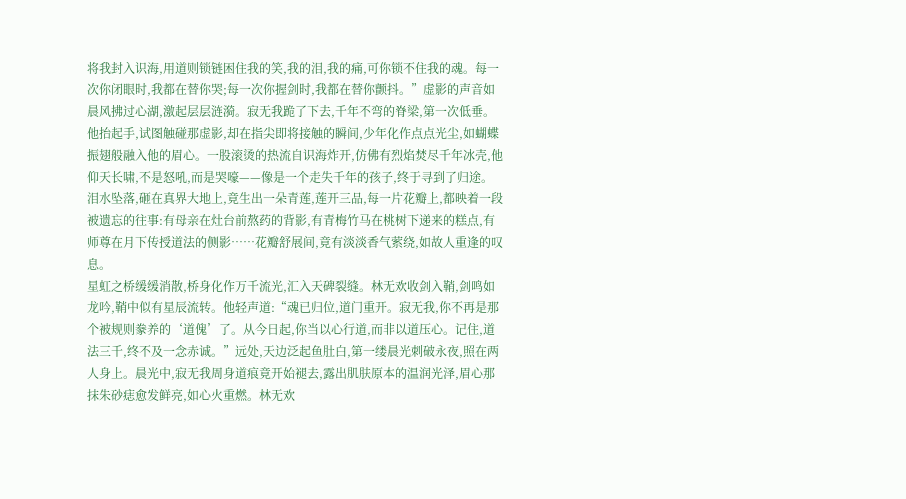将我封入识海,用道则锁链困住我的笑,我的泪,我的痛,可你锁不住我的魂。每一次你闭眼时,我都在替你哭;每一次你握剑时,我都在替你颤抖。”虚影的声音如晨风拂过心湖,激起层层涟漪。寂无我跪了下去,千年不弯的脊梁,第一次低垂。他抬起手,试图触碰那虚影,却在指尖即将接触的瞬间,少年化作点点光尘,如蝴蝶振翅般融入他的眉心。一股滚烫的热流自识海炸开,仿佛有烈焰焚尽千年冰壳,他仰天长啸,不是怒吼,而是哭嚎——像是一个走失千年的孩子,终于寻到了归途。泪水坠落,砸在真界大地上,竟生出一朵青莲,莲开三品,每一片花瓣上,都映着一段被遗忘的往事:有母亲在灶台前熬药的背影,有青梅竹马在桃树下递来的糕点,有师尊在月下传授道法的侧影……花瓣舒展间,竟有淡淡香气萦绕,如故人重逢的叹息。
星虹之桥缓缓消散,桥身化作万千流光,汇入天碑裂缝。林无欢收剑入鞘,剑鸣如龙吟,鞘中似有星辰流转。他轻声道:“魂已归位,道门重开。寂无我,你不再是那个被规则豢养的‘道傀’了。从今日起,你当以心行道,而非以道压心。记住,道法三千,终不及一念赤诚。”远处,天边泛起鱼肚白,第一缕晨光刺破永夜,照在两人身上。晨光中,寂无我周身道痕竟开始褪去,露出肌肤原本的温润光泽,眉心那抹朱砂痣愈发鲜亮,如心火重燃。林无欢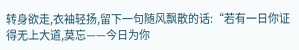转身欲走,衣袖轻扬,留下一句随风飘散的话:“若有一日你证得无上大道,莫忘——今日为你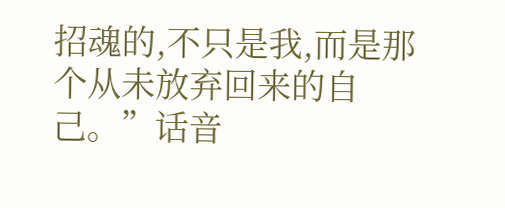招魂的,不只是我,而是那个从未放弃回来的自己。”话音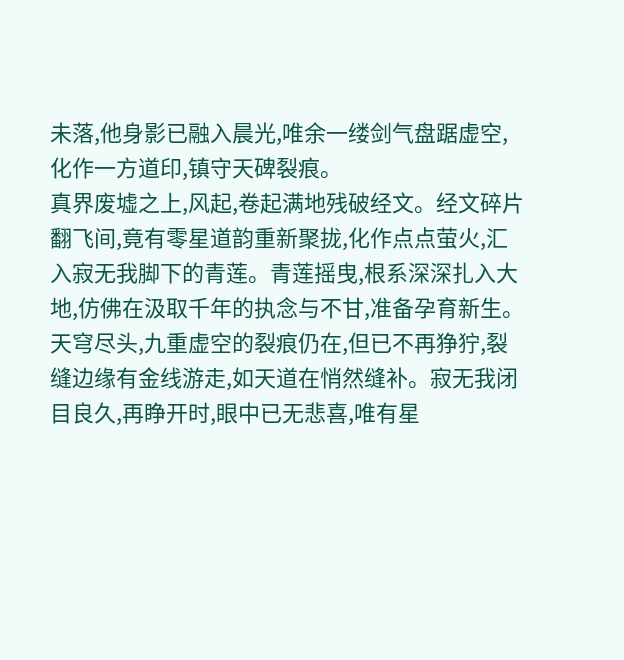未落,他身影已融入晨光,唯余一缕剑气盘踞虚空,化作一方道印,镇守天碑裂痕。
真界废墟之上,风起,卷起满地残破经文。经文碎片翻飞间,竟有零星道韵重新聚拢,化作点点萤火,汇入寂无我脚下的青莲。青莲摇曳,根系深深扎入大地,仿佛在汲取千年的执念与不甘,准备孕育新生。天穹尽头,九重虚空的裂痕仍在,但已不再狰狞,裂缝边缘有金线游走,如天道在悄然缝补。寂无我闭目良久,再睁开时,眼中已无悲喜,唯有星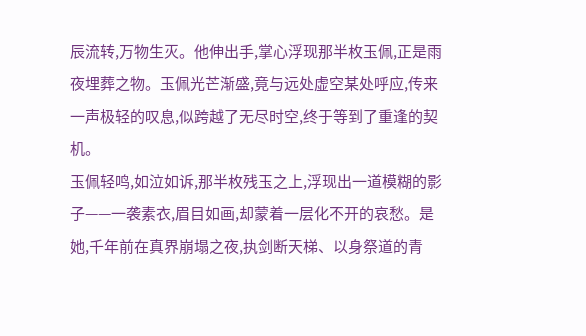辰流转,万物生灭。他伸出手,掌心浮现那半枚玉佩,正是雨夜埋葬之物。玉佩光芒渐盛,竟与远处虚空某处呼应,传来一声极轻的叹息,似跨越了无尽时空,终于等到了重逢的契机。
玉佩轻鸣,如泣如诉,那半枚残玉之上,浮现出一道模糊的影子——一袭素衣,眉目如画,却蒙着一层化不开的哀愁。是她,千年前在真界崩塌之夜,执剑断天梯、以身祭道的青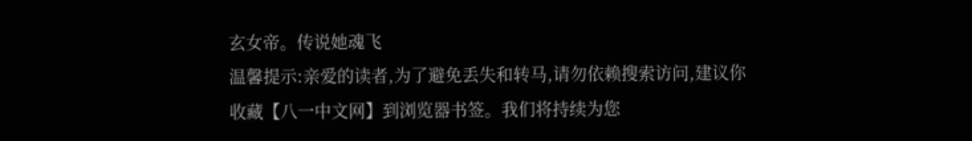玄女帝。传说她魂飞
温馨提示:亲爱的读者,为了避免丢失和转马,请勿依赖搜索访问,建议你收藏【八一中文网】到浏览器书签。我们将持续为您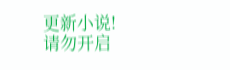更新小说!
请勿开启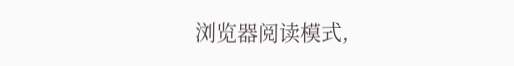浏览器阅读模式,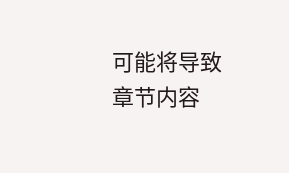可能将导致章节内容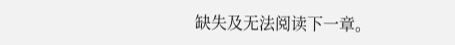缺失及无法阅读下一章。